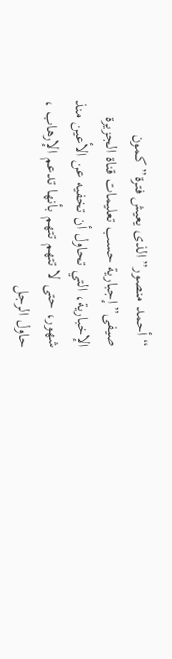“أحمد منصور”الذى يعيش فترة”كمون صيفى”إجبارية حسب تعليمات قناة الجزيرة الإخبارية، التي تحاول أن تخفيه عن الأعين منذ شهور، حتى لا تتهم تتهم بأنها تدعم الإرهاب ، حاول الرجل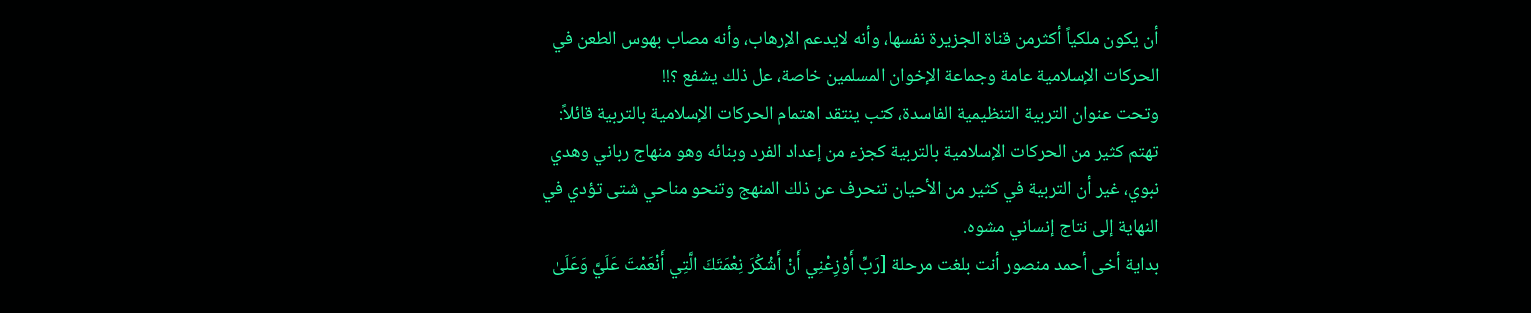أن يكون ملكياً أكثرمن قناة الجزيرة نفسها، وأنه لايدعم الإرهاب، وأنه مصاب بهوس الطعن في الحركات الإسلامية عامة وجماعة الإخوان المسلمين خاصة، عل ذلك يشفع ؟!!
وتحت عنوان التربية التنظيمية الفاسدة، كتب ينتقد اهتمام الحركات الإسلامية بالتربية قائلاً:
تهتم كثير من الحركات الإسلامية بالتربية كجزء من إعداد الفرد وبنائه وهو منهاج رباني وهدي نبوي، غير أن التربية في كثير من الأحيان تنحرف عن ذلك المنهج وتنحو مناحي شتى تؤدي في النهاية إلى نتاج إنساني مشوه.
بداية أخى أحمد منصور أنت بلغت مرحلة [رَبِّ أَوْزِعْنِي أَنْ أَشْكُرَ نِعْمَتَكَ الَّتِي أَنْعَمْتَ عَلَيَّ وَعَلَىٰ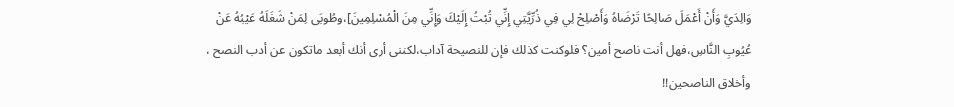وَالِدَيَّ وَأَنْ أَعْمَلَ صَالِحًا تَرْضَاهُ وَأَصْلِحْ لِي فِي ذُرِّيَّتِي إِنِّي تُبْتُ إِلَيْكَ وَإِنِّي مِنَ الْمُسْلِمِينَ]،وطُوبَى لِمَنْ شَغَلَهُ عَيْبُهُ عَنْ عُيُوبِ النَّاسِ،فهل أنت ناصح أمين؟ فلوكنت كذلك فإن للنصيحة آداب،لكننى أرى أنك أبعد ماتكون عن أدب النصح ، وأخلاق الناصحين!!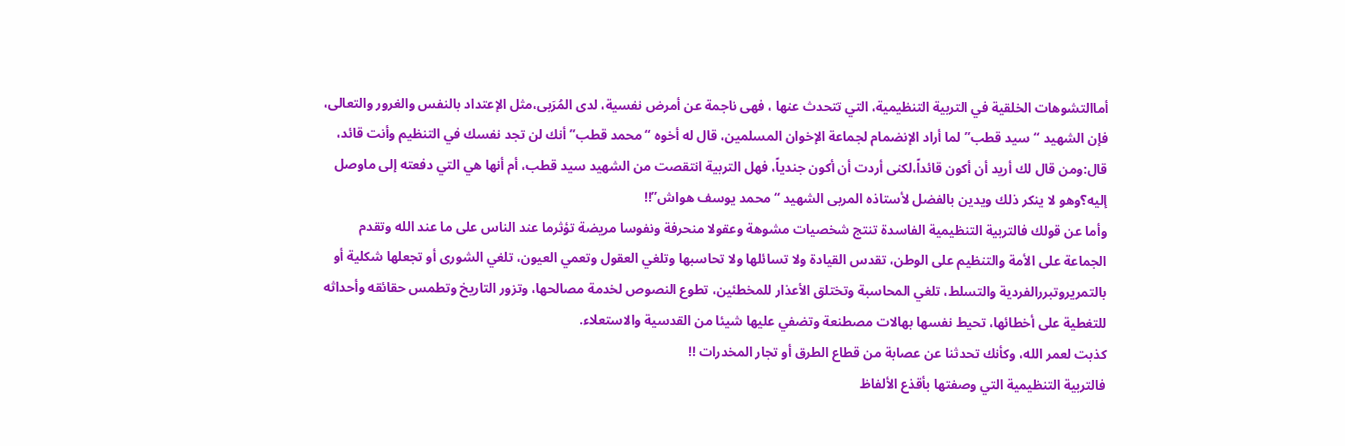أماالتشوهات الخلقية في التربية التنظيمية، التي تتحدث عنها ، فهى ناجمة عن أمرض نفسية، لدى المُرَبى،مثل الإعتداد بالنفس والغرور والتعالى، فإن الشهيد “سيد قطب” لما أراد الإنضمام لجماعة الإخوان المسلمين، قال له أخوه “محمد قطب” أنك لن تجد نفسك في التنظيم وأنت قائد، قال:ومن قال لك أريد أن أكون قائداً،لكنى أردت أن أكون جندياً، فهل التربية انتقصت من الشهيد سيد قطب، أم أنها هي التي دفعته إلى ماوصل إليه؟وهو لا ينكر ذلك ويدين بالفضل لأستاذه المربى الشهيد “محمد يوسف هواش”!!
وأما عن قولك فالتربية التنظيمية الفاسدة تنتج شخصيات مشوهة وعقولا منحرفة ونفوسا مريضة تؤثرما عند الناس على ما عند الله وتقدم الجماعة على الأمة والتنظيم على الوطن، تقدس القيادة ولا تسائلها ولا تحاسبها وتلغي العقول وتعمي العيون، تلغي الشورى أو تجعلها شكلية أو بالتمريروتبررالفردية والتسلط، تلغي المحاسبة وتختلق الأعذار للمخطئين، تطوع النصوص لخدمة مصالحها، وتزور التاريخ وتطمس حقائقه وأحداثه للتغطية على أخطائها، تحيط نفسها بهالات مصطنعة وتضفي عليها شيئا من القدسية والاستعلاء.
كذبت لعمر الله، وكأنك تحدثنا عن عصابة من قطاع الطرق أو تجار المخدرات !!
فالتربية التنظيمية التي وصفتها بأقذع الألفاظ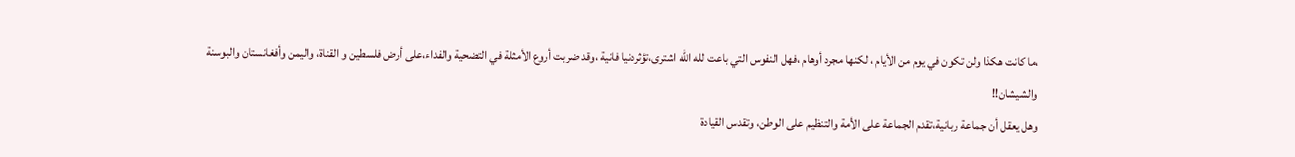،ما كانت هكذا ولن تكون في يوم من الأيام ، لكنها مجرد أوهام ،فهل النفوس التي باعت لله الله اشترى،تؤثردنيا فانية ،وقد ضربت أروع الأمثلة في التضحية والفداء،على أرض فلسطين و القناة، واليمن وأفغانستان والبوسنة والشيشان!!
وهل يعقل أن جماعة ربانية،تقدم الجماعة على الأمة والتنظيم على الوطن، وتقدس القيادة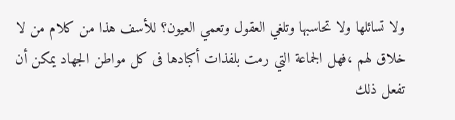ولا تسائلها ولا تحاسبها وتلغي العقول وتعمي العيون؟ للأسف هذا من كلام من لا خلاق لهم ،فهل الجماعة التي رمت بلفذات أكبادها فى كل مواطن الجهاد يمكن أن تفعل ذلك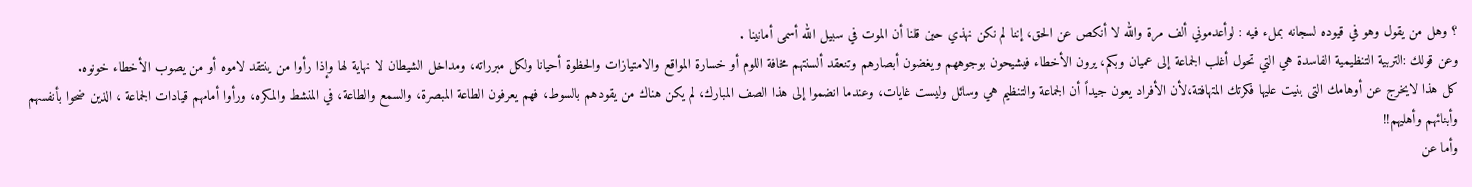؟ وهل من يقول وهو في قيوده لسجانه بملء فيه : لوأعدموني ألف مرة والله لا أنكص عن الحق، إننا لم نكن نهذي حين قلنا أن الموت في سبيل الله أسمى أمانينا .
وعن قولك :التربية التنظيمية الفاسدة هي التي تحول أغلب الجماعة إلى عميان وبكم، يرون الأخطاء فيشيحون بوجوههم ويغضون أبصارهم وتنعقد ألسنتهم مخافة اللوم أو خسارة المواقع والامتيازات والحظوة أحيانا ولكل مبرراته، ومداخل الشيطان لا نهاية لها وإذا رأوا من ينتقد لاموه أو من يصوب الأخطاء خونوه.
كل هذا لايخرج عن أوهامك التى بنيت عليها فكرتك المتهافتة،لأن الأفراد يعون جيداً أن الجماعة والتنظيم هي وسائل وليست غايات، وعندما انضموا إلى هذا الصف المبارك، لم يكن هناك من يقودهم بالسوط، فهم يعرفون الطاعة المبصرة، والسمع والطاعة، في المنشط والمكره، ورأوا أمامهم قيادات الجماعة ، الذين ضحوا بأنفسهم وأبنائهم وأهليهم!!
وأما عن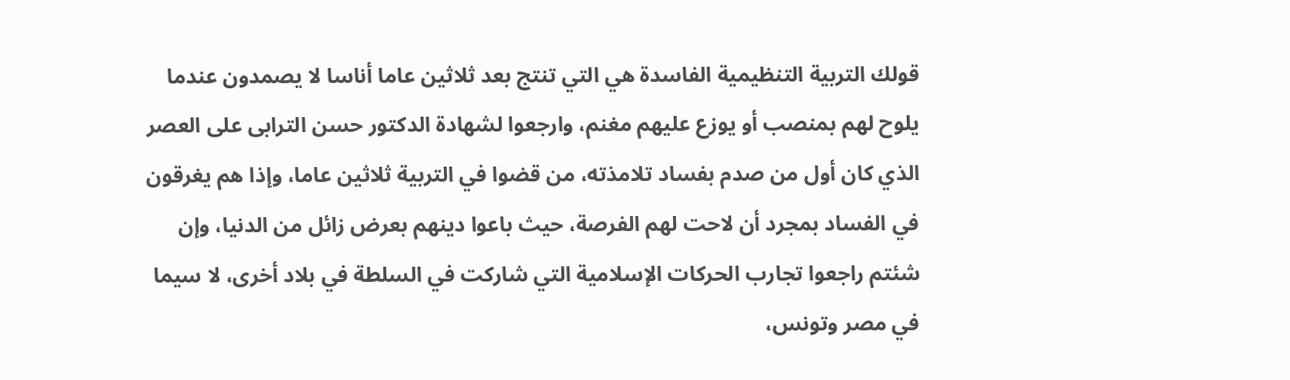قولك التربية التنظيمية الفاسدة هي التي تنتج بعد ثلاثين عاما أناسا لا يصمدون عندما يلوح لهم بمنصب أو يوزع عليهم مغنم، وارجعوا لشهادة الدكتور حسن الترابى على العصر الذي كان أول من صدم بفساد تلامذته، من قضوا في التربية ثلاثين عاما، وإذا هم يغرقون في الفساد بمجرد أن لاحت لهم الفرصة، حيث باعوا دينهم بعرض زائل من الدنيا، وإن شئتم راجعوا تجارب الحركات الإسلامية التي شاركت في السلطة في بلاد أخرى، لا سيما في مصر وتونس،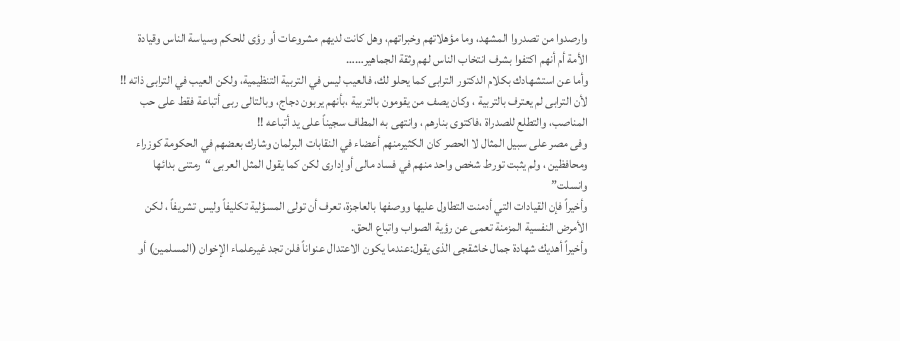وارصدوا من تصدروا المشهد، وما مؤهلاتهم وخبراتهم، وهل كانت لديهم مشروعات أو رؤى للحكم وسياسة الناس وقيادة الأمة أم أنهم اكتفوا بشرف انتخاب الناس لهم وثقة الجماهير……
وأما عن استشهادك بكلام الدكتور الترابى كما يحلو لك، فالعيب ليس في التربية التنظيمية، ولكن العيب في الترابى ذاته !!
لأن الترابى لم يعترف بالتربية ، وكان يصف من يقومون بالتربية ،بأنهم يربون دجاج، وبالتالى ربى أتباعة فقط على حب المناصب، والتطلع للصدراة ،فاكتوى بنارهم ، وانتهى به المطاف سجيناً على يد أتباعه !!
وفى مصر على سبيل المثال لا الحصر كان الكثيرمنهم أعضاء في النقابات البرلمان وشارك بعضهم في الحكومة كوزراء ومحافظين ، ولم يثبت تورط شخص واحد منهم في فساد مالى أوإدارى لكن كما يقول المثل العربى “رمتنى بدائها وانسلت”
وأخيراً فإن القيادات التي أدمنت التطاول عليها ووصفها بالعاجزة، تعرف أن تولى المسؤلية تكليفاً وليس تشريفاً ، لكن الأمرض النفسية المزمنة تعمى عن رؤية الصواب واتباع الحق.
وأخيراً أهديك شهادة جمال خاشقجى الذى يقول:عندما يكون الاعتدال عنواناً فلن تجد غيرعلماء الإخوان (المسلمين) أو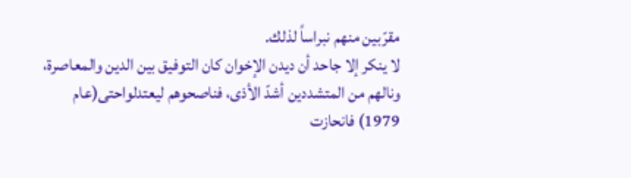مقرّبين منهم نبراساً لذلك.
لا ينكر إلا جاحد أن ديدن الإخوان كان التوفيق بين الدين والمعاصرة، ونالهم من المتشددين أشدّ الأذى، فناصحوهم ليعتدلواحتى(عام 1979) فانحازت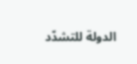الدولة للتشدّد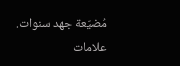مُضيّعة جهد سنوات.
علامات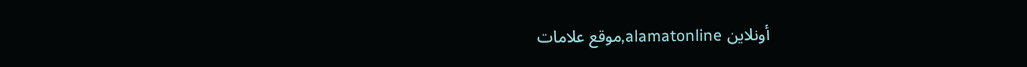أونلاين alamatonline,موقع علامات